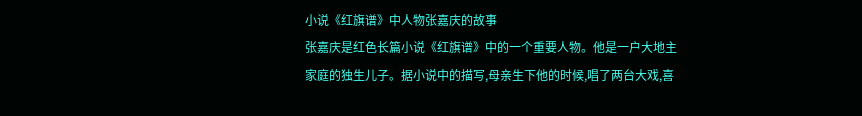小说《红旗谱》中人物张嘉庆的故事
张嘉庆是红色长篇小说《红旗谱》中的一个重要人物。他是一户大地主家庭的独生儿子。据小说中的描写,母亲生下他的时候,唱了两台大戏,喜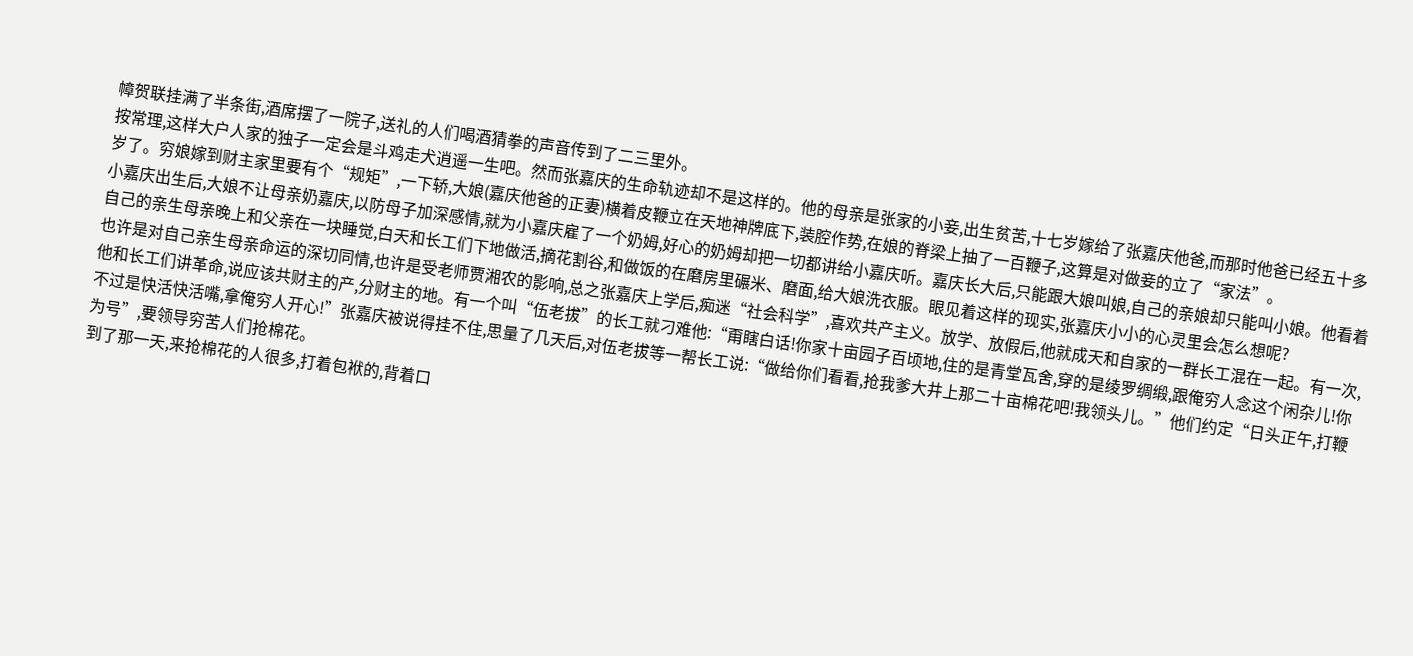幛贺联挂满了半条街,酒席摆了一院子,送礼的人们喝酒猜拳的声音传到了二三里外。
按常理,这样大户人家的独子一定会是斗鸡走犬逍遥一生吧。然而张嘉庆的生命轨迹却不是这样的。他的母亲是张家的小妾,出生贫苦,十七岁嫁给了张嘉庆他爸,而那时他爸已经五十多岁了。穷娘嫁到财主家里要有个“规矩”,一下轿,大娘(嘉庆他爸的正妻)横着皮鞭立在天地神牌底下,装腔作势,在娘的脊梁上抽了一百鞭子,这算是对做妾的立了“家法”。
小嘉庆出生后,大娘不让母亲奶嘉庆,以防母子加深感情,就为小嘉庆雇了一个奶姆,好心的奶姆却把一切都讲给小嘉庆听。嘉庆长大后,只能跟大娘叫娘,自己的亲娘却只能叫小娘。他看着自己的亲生母亲晚上和父亲在一块睡觉,白天和长工们下地做活,摘花割谷,和做饭的在磨房里碾米、磨面,给大娘洗衣服。眼见着这样的现实,张嘉庆小小的心灵里会怎么想呢?
也许是对自己亲生母亲命运的深切同情,也许是受老师贾湘农的影响,总之张嘉庆上学后,痴迷“社会科学”,喜欢共产主义。放学、放假后,他就成天和自家的一群长工混在一起。有一次,他和长工们讲革命,说应该共财主的产,分财主的地。有一个叫“伍老拔”的长工就刁难他:“甭瞎白话!你家十亩园子百顷地,住的是青堂瓦舍,穿的是绫罗绸缎,跟俺穷人念这个闲杂儿!你不过是快活快活嘴,拿俺穷人开心!”张嘉庆被说得挂不住,思量了几天后,对伍老拔等一帮长工说:“做给你们看看,抢我爹大井上那二十亩棉花吧!我领头儿。”他们约定“日头正午,打鞭为号”,要领导穷苦人们抢棉花。
到了那一天,来抢棉花的人很多,打着包袱的,背着口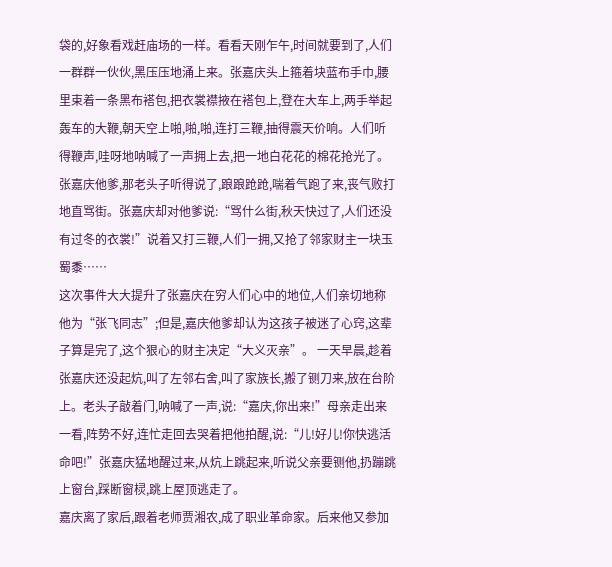袋的,好象看戏赶庙场的一样。看看天刚乍午,时间就要到了,人们一群群一伙伙,黑压压地涌上来。张嘉庆头上箍着块蓝布手巾,腰里束着一条黑布褡包,把衣裳襟掖在褡包上,登在大车上,两手举起轰车的大鞭,朝天空上啪,啪,啪,连打三鞭,抽得震天价响。人们听得鞭声,哇呀地呐喊了一声拥上去,把一地白花花的棉花抢光了。张嘉庆他爹,那老头子听得说了,踉踉跄跄,喘着气跑了来,丧气败打地直骂街。张嘉庆却对他爹说:“骂什么街,秋天快过了,人们还没有过冬的衣裳!”说着又打三鞭,人们一拥,又抢了邻家财主一块玉蜀黍……
这次事件大大提升了张嘉庆在穷人们心中的地位,人们亲切地称他为“张飞同志”;但是,嘉庆他爹却认为这孩子被迷了心窍,这辈子算是完了,这个狠心的财主决定“大义灭亲”。 一天早晨,趁着张嘉庆还没起炕,叫了左邻右舍,叫了家族长,搬了铡刀来,放在台阶上。老头子敲着门,呐喊了一声,说:“嘉庆,你出来!”母亲走出来一看,阵势不好,连忙走回去哭着把他拍醒,说:“儿!好儿!你快逃活命吧!”张嘉庆猛地醒过来,从炕上跳起来,听说父亲要铡他,扔蹦跳上窗台,踩断窗棂,跳上屋顶逃走了。
嘉庆离了家后,跟着老师贾湘农,成了职业革命家。后来他又参加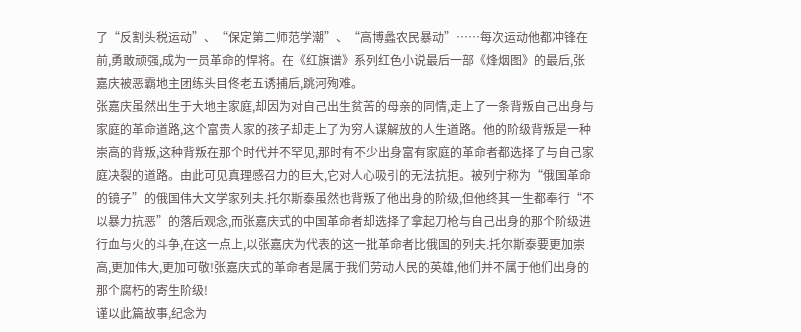了“反割头税运动”、“保定第二师范学潮”、“高博蠡农民暴动”……每次运动他都冲锋在前,勇敢顽强,成为一员革命的悍将。在《红旗谱》系列红色小说最后一部《烽烟图》的最后,张嘉庆被恶霸地主团练头目佟老五诱捕后,跳河殉难。
张嘉庆虽然出生于大地主家庭,却因为对自己出生贫苦的母亲的同情,走上了一条背叛自己出身与家庭的革命道路,这个富贵人家的孩子却走上了为穷人谋解放的人生道路。他的阶级背叛是一种崇高的背叛,这种背叛在那个时代并不罕见,那时有不少出身富有家庭的革命者都选择了与自己家庭决裂的道路。由此可见真理感召力的巨大,它对人心吸引的无法抗拒。被列宁称为“俄国革命的镜子”的俄国伟大文学家列夫.托尔斯泰虽然也背叛了他出身的阶级,但他终其一生都奉行“不以暴力抗恶”的落后观念,而张嘉庆式的中国革命者却选择了拿起刀枪与自己出身的那个阶级进行血与火的斗争,在这一点上,以张嘉庆为代表的这一批革命者比俄国的列夫.托尔斯泰要更加崇高,更加伟大,更加可敬!张嘉庆式的革命者是属于我们劳动人民的英雄,他们并不属于他们出身的那个腐朽的寄生阶级!
谨以此篇故事,纪念为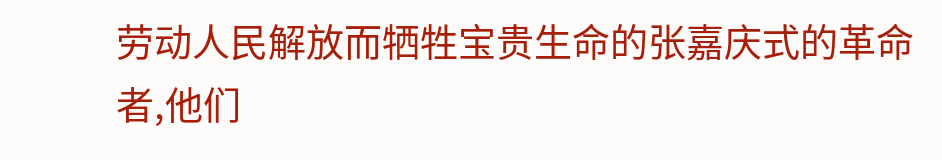劳动人民解放而牺牲宝贵生命的张嘉庆式的革命者,他们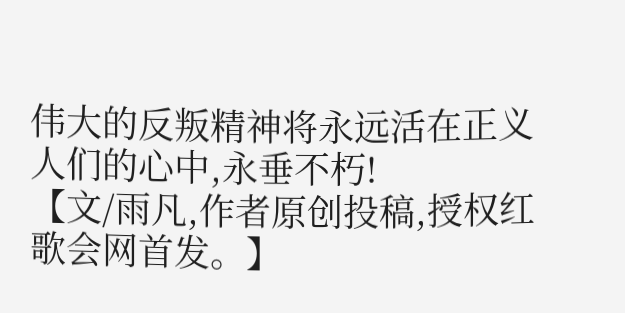伟大的反叛精神将永远活在正义人们的心中,永垂不朽!
【文/雨凡,作者原创投稿,授权红歌会网首发。】